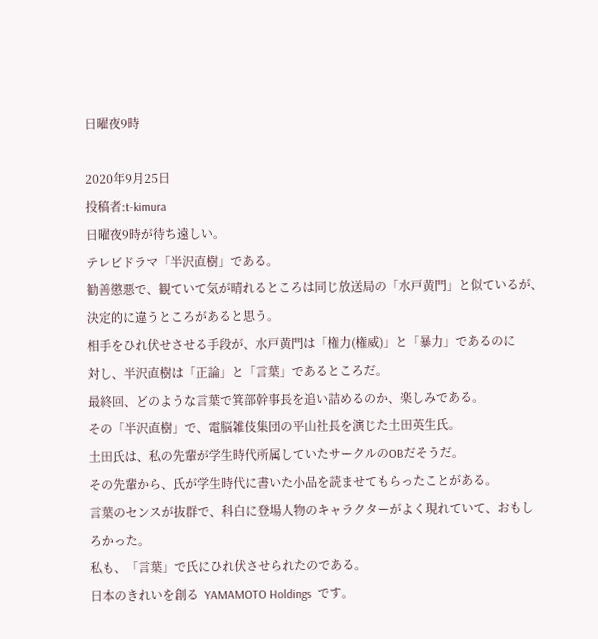日曜夜9時

2020年9月25日
投稿者:t-kimura
日曜夜9時が待ち遠しい。
テレビドラマ「半沢直樹」である。
勧善懲悪で、観ていて気が晴れるところは同じ放送局の「水戸黄門」と似ているが、
決定的に違うところがあると思う。
相手をひれ伏せさせる手段が、水戸黄門は「権力(権威)」と「暴力」であるのに
対し、半沢直樹は「正論」と「言葉」であるところだ。
最終回、どのような言葉で箕部幹事長を追い詰めるのか、楽しみである。
その「半沢直樹」で、電脳雑伎集団の平山社長を演じた土田英生氏。
土田氏は、私の先輩が学生時代所属していたサークルのOBだそうだ。
その先輩から、氏が学生時代に書いた小品を読ませてもらったことがある。
言葉のセンスが抜群で、科白に登場人物のキャラクターがよく現れていて、おもし
ろかった。
私も、「言葉」で氏にひれ伏させられたのである。
日本のきれいを創る  YAMAMOTO Holdings  です。